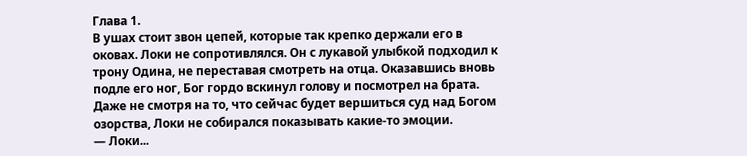Глава 1.
В ушах стоит звон цепей, которые так крепко держали его в оковах. Локи не сопротивлялся. Он с лукавой улыбкой подходил к трону Одина, не переставая смотреть на отца. Оказавшись вновь подле его ног, Бог гордо вскинул голову и посмотрел на брата. Даже не смотря на то, что сейчас будет вершиться суд над Богом озорства, Локи не собирался показывать какие-то эмоции.
— Локи...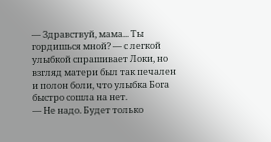— Здравствуй, мама... Ты гордишься мной? — с легкой улыбкой спрашивает Локи, но взгляд матери был так печален и полон боли, что улыбка Бога быстро сошла на нет.
— Не надо. Будет только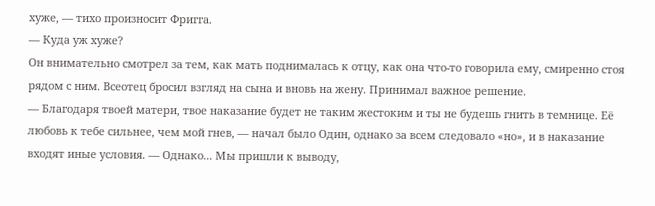хуже, — тихо произносит Фригга.
— Куда уж хуже?
Он внимательно смотрел за тем, как мать поднималась к отцу, как она что-то говорила ему, смиренно стоя рядом с ним. Всеотец бросил взгляд на сына и вновь на жену. Принимал важное решение.
— Благодаря твоей матери, твое наказание будет не таким жестоким и ты не будешь гнить в темнице. Её любовь к тебе сильнее, чем мой гнев, — начал было Один, однако за всем следовало «но», и в наказание входят иные условия. — Однако... Мы пришли к выводу,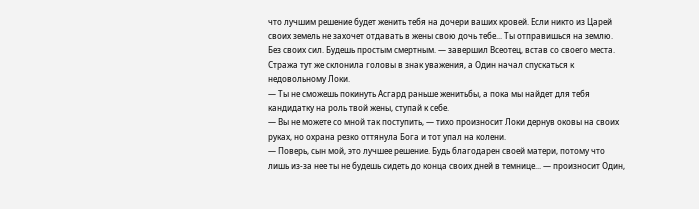что лучшим решение будет женить тебя на дочери ваших кровей. Если никто из Царей своих земель не захочет отдавать в жены свою дочь тебе... Ты отправишься на землю. Без своих сил. Будешь простым смертным. — завершил Всеотец, встав со своего места. Стража тут же склонила головы в знак уважения, а Один начал спускаться к недовольному Локи.
— Ты не сможешь покинуть Асгард раньше женитьбы, а пока мы найдет для тебя кандидатку на роль твой жены, ступай к себе.
— Вы не можете со мной так поступить, — тихо произносит Локи дернув оковы на своих руках, но охрана резко оттянула Бога и тот упал на колени.
— Поверь, сын мой, это лучшее решение. Будь благодарен своей матери, потому что лишь из-за нее ты не будешь сидеть до конца своих дней в темнице... — произносит Один,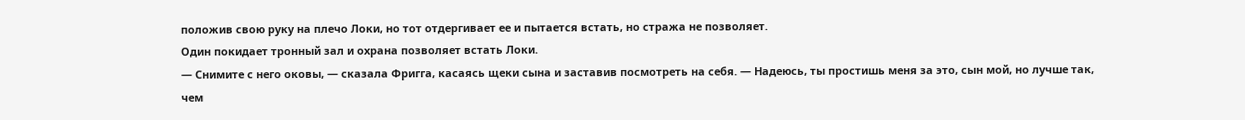положив свою руку на плечо Локи, но тот отдергивает ее и пытается встать, но стража не позволяет.
Один покидает тронный зал и охрана позволяет встать Локи.
— Снимите с него оковы, — сказала Фригга, касаясь щеки сына и заставив посмотреть на себя. — Надеюсь, ты простишь меня за это, сын мой, но лучше так, чем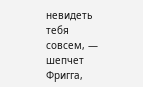невидеть тебя совсем, — шепчет Фригга,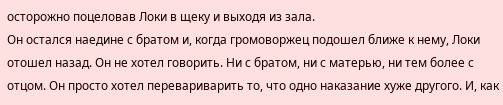осторожно поцеловав Локи в щеку и выходя из зала.
Он остался наедине с братом и, когда громоворжец подошел ближе к нему, Локи отошел назад. Он не хотел говорить. Ни с братом, ни с матерью, ни тем более с отцом. Он просто хотел перевариварить то, что одно наказание хуже другого. И, как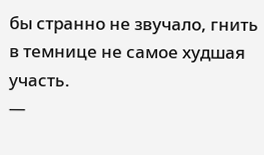бы странно не звучало, гнить в темнице не самое худшая участь.
—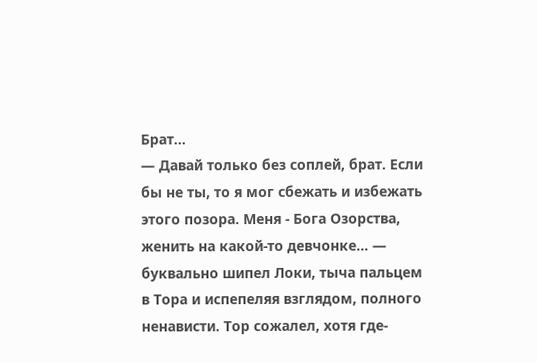Брат...
— Давай только без соплей, брат. Если бы не ты, то я мог сбежать и избежать этого позора. Меня - Бога Озорства, женить на какой-то девчонке... — буквально шипел Локи, тыча пальцем в Тора и испепеляя взглядом, полного ненависти. Тор сожалел, хотя где-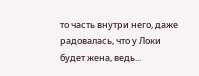то часть внутри него, даже радовалась, что у Локи будет жена, ведь...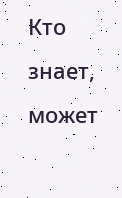Кто знает, может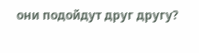они подойдут друг другу?